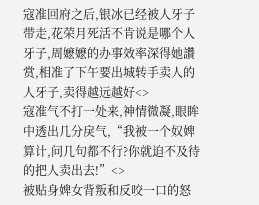寇准回府之后,银冰已经被人牙子带走,花荣月死活不肯说是哪个人牙子,周嬷嬷的办事效率深得她讚赏,相准了下午要出城转手卖人的人牙子,卖得越远越好<>
寇准气不打一处来,神情微凝,眼眸中透出几分戾气,“我被一个奴婢算计,问几句都不行?你就迫不及待的把人卖出去!”<>
被贴身婢女背叛和反咬一口的怒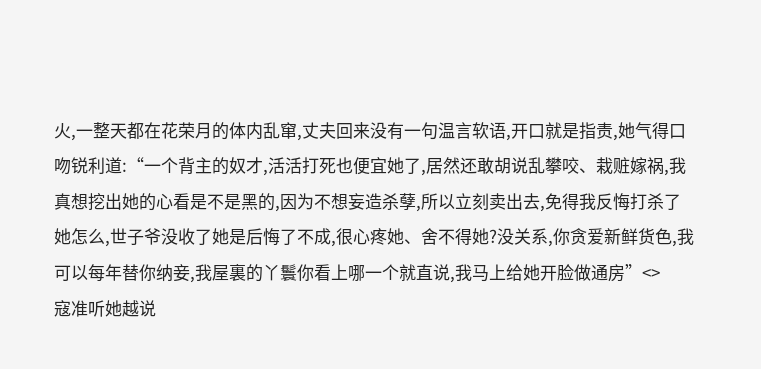火,一整天都在花荣月的体内乱窜,丈夫回来没有一句温言软语,开口就是指责,她气得口吻锐利道:“一个背主的奴才,活活打死也便宜她了,居然还敢胡说乱攀咬、栽赃嫁祸,我真想挖出她的心看是不是黑的,因为不想妄造杀孽,所以立刻卖出去,免得我反悔打杀了她怎么,世子爷没收了她是后悔了不成,很心疼她、舍不得她?没关系,你贪爱新鲜货色,我可以每年替你纳妾,我屋裏的丫鬟你看上哪一个就直说,我马上给她开脸做通房”<>
寇准听她越说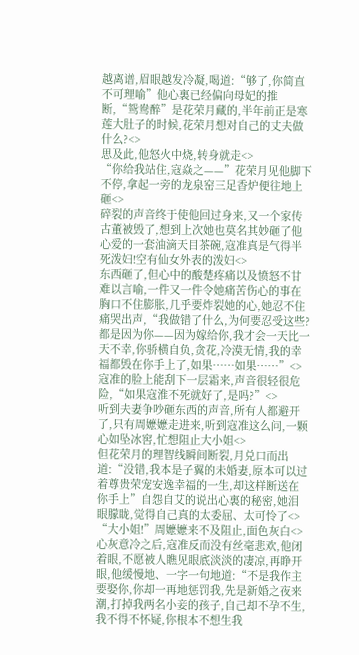越离谱,眉眼越发冷凝,喝道:“够了,你简直不可理喻”他心裏已经偏向母妃的推断,“鸳鸯醉”是花荣月藏的,半年前正是寒莲大肚子的时候,花荣月想对自己的丈夫做什么?<>
思及此,他怒火中烧,转身就走<>
“你给我站住,寇焱之——”花荣月见他脚下不停,拿起一旁的龙泉窑三足香炉便往地上砸<>
碎裂的声音终于使他回过身来,又一个家传古董被毁了,想到上次她也莫名其妙砸了他心爱的一套油滴天目茶碗,寇准真是气得半死泼妇!空有仙女外表的泼妇<>
东西砸了,但心中的酸楚疼痛以及愤怒不甘难以言喻,一件又一件令她痛苦伤心的事在胸口不住膨胀,几乎要炸裂她的心,她忍不住痛哭出声,“我做错了什么,为何要忍受这些?都是因为你——因为嫁给你,我才会一天比一天不幸,你骄横自负,贪花,冷漠无情,我的幸福都毁在你手上了,如果……如果……”<>
寇准的脸上能刮下一层霜来,声音很轻很危险,“如果寇淮不死就好了,是吗?”<>
听到夫妻争吵砸东西的声音,所有人都避开了,只有周嬷嬷走进来,听到寇准这么问,一颗心如坠冰窖,忙想阻止大小姐<>
但花荣月的理智线瞬间断裂,月兑口而出道:“没错,我本是子翼的未婚妻,原本可以过着尊贵荣宠安逸幸福的一生,却这样断送在你手上”自怨自艾的说出心裏的秘密,她泪眼朦眬,觉得自己真的太委屈、太可怜了<>
“大小姐!”周嬷嬷来不及阻止,面色灰白<>
心灰意冷之后,寇准反而没有丝毫悲欢,他闭着眼,不愿被人瞧见眼底淡淡的凄凉,再睁开眼,他缓慢地、一字一句地道:“不是我作主要娶你,你却一再地惩罚我,先是新婚之夜来潮,打掉我两名小妾的孩子,自己却不孕不生,我不得不怀疑,你根本不想生我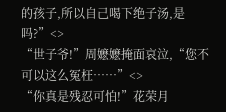的孩子,所以自己喝下绝子汤,是吗?”<>
“世子爷!”周嬷嬷掩面哀泣,“您不可以这么冤枉……”<>
“你真是残忍可怕!”花荣月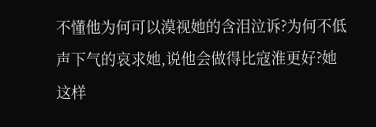不懂他为何可以漠视她的含泪泣诉?为何不低声下气的哀求她,说他会做得比寇淮更好?她这样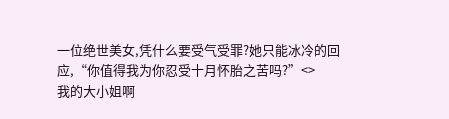一位绝世美女,凭什么要受气受罪?她只能冰冷的回应,“你值得我为你忍受十月怀胎之苦吗?”<>
我的大小姐啊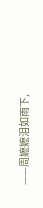——周嬷嬷泪如雨下,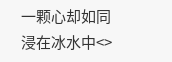一颗心却如同浸在冰水中<>